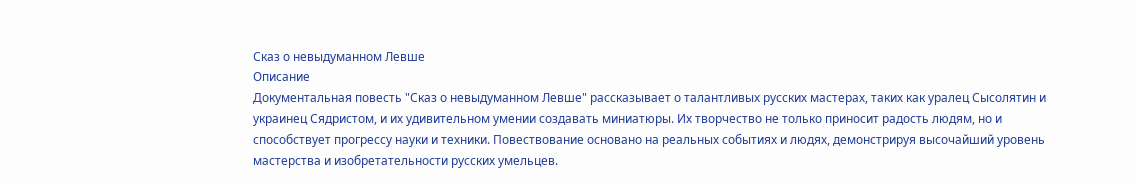Сказ о невыдуманном Левше
Описание
Документальная повесть "Сказ о невыдуманном Левше" рассказывает о талантливых русских мастерах, таких как уралец Сысолятин и украинец Сядристом, и их удивительном умении создавать миниатюры. Их творчество не только приносит радость людям, но и способствует прогрессу науки и техники. Повествование основано на реальных событиях и людях, демонстрируя высочайший уровень мастерства и изобретательности русских умельцев.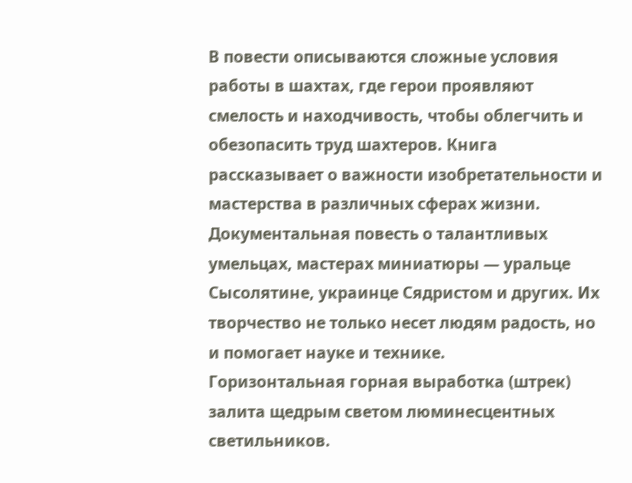В повести описываются сложные условия работы в шахтах, где герои проявляют смелость и находчивость, чтобы облегчить и обезопасить труд шахтеров. Книга рассказывает о важности изобретательности и мастерства в различных сферах жизни.
Документальная повесть о талантливых умельцах, мастерах миниатюры — уральце Сысолятине, украинце Сядристом и других. Их творчество не только несет людям радость, но и помогает науке и технике.
Горизонтальная горная выработка (штрек) залита щедрым светом люминесцентных светильников.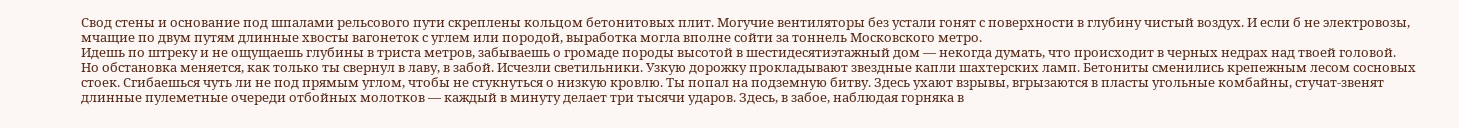Свод стены и основание под шпалами рельсового пути скреплены кольцом бетонитовых плит. Могучие вентиляторы без устали гонят с поверхности в глубину чистый воздух. И если б не электровозы, мчащие по двум путям длинные хвосты вагонеток с углем или породой, выработка могла вполне сойти за тоннель Московского метро.
Идешь по штреку и не ощущаешь глубины в триста метров, забываешь о громаде породы высотой в шестидесятиэтажный дом — некогда думать, что происходит в черных недрах над твоей головой.
Но обстановка меняется, как только ты свернул в лаву, в забой. Исчезли светильники. Узкую дорожку прокладывают звездные капли шахтерских ламп. Бетониты сменились крепежным лесом сосновых стоек. Сгибаешься чуть ли не под прямым углом, чтобы не стукнуться о низкую кровлю. Ты попал на подземную битву. Здесь ухают взрывы, вгрызаются в пласты угольные комбайны, стучат-звенят длинные пулеметные очереди отбойных молотков — каждый в минуту делает три тысячи ударов. Здесь, в забое, наблюдая горняка в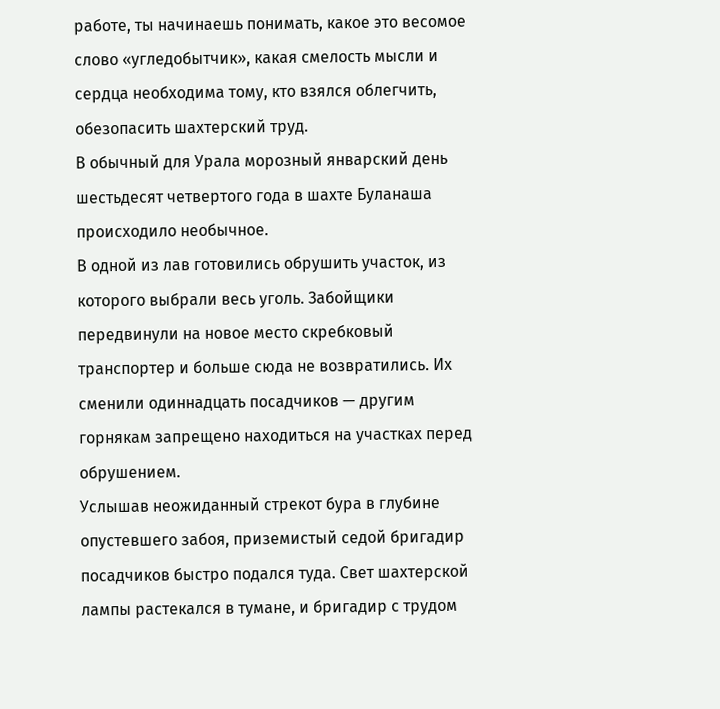работе, ты начинаешь понимать, какое это весомое слово «угледобытчик», какая смелость мысли и сердца необходима тому, кто взялся облегчить, обезопасить шахтерский труд.
В обычный для Урала морозный январский день шестьдесят четвертого года в шахте Буланаша происходило необычное.
В одной из лав готовились обрушить участок, из которого выбрали весь уголь. Забойщики передвинули на новое место скребковый транспортер и больше сюда не возвратились. Их сменили одиннадцать посадчиков — другим горнякам запрещено находиться на участках перед обрушением.
Услышав неожиданный стрекот бура в глубине опустевшего забоя, приземистый седой бригадир посадчиков быстро подался туда. Свет шахтерской лампы растекался в тумане, и бригадир с трудом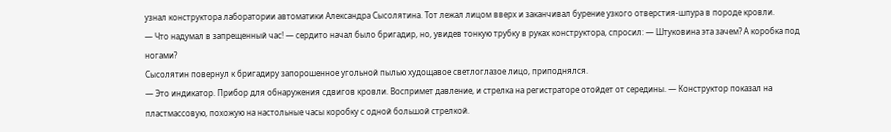узнал конструктора лаборатории автоматики Александра Сысолятина. Тот лежал лицом вверх и заканчивал бурение узкого отверстия-шпура в породе кровли.
— Что надумал в запрещенный час! — сердито начал было бригадир, но, увидев тонкую трубку в руках конструктора, спросил: — Штуковина эта зачем? А коробка под ногами?
Сысолятин повернул к бригадиру запорошенное угольной пылью худощавое светлоглазое лицо, приподнялся.
— Это индикатор. Прибор для обнаружения сдвигов кровли. Воспримет давление, и стрелка на регистраторе отойдет от середины. — Конструктор показал на пластмассовую, похожую на настольные часы коробку с одной большой стрелкой.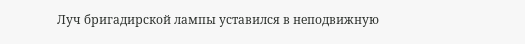Луч бригадирской лампы уставился в неподвижную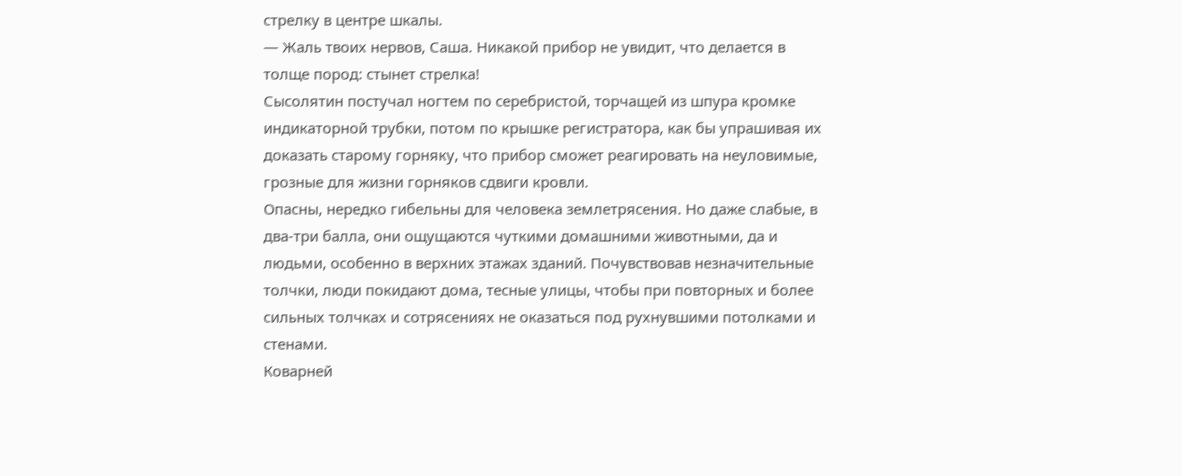стрелку в центре шкалы.
— Жаль твоих нервов, Саша. Никакой прибор не увидит, что делается в толще пород: стынет стрелка!
Сысолятин постучал ногтем по серебристой, торчащей из шпура кромке индикаторной трубки, потом по крышке регистратора, как бы упрашивая их доказать старому горняку, что прибор сможет реагировать на неуловимые, грозные для жизни горняков сдвиги кровли.
Опасны, нередко гибельны для человека землетрясения. Но даже слабые, в два-три балла, они ощущаются чуткими домашними животными, да и людьми, особенно в верхних этажах зданий. Почувствовав незначительные толчки, люди покидают дома, тесные улицы, чтобы при повторных и более сильных толчках и сотрясениях не оказаться под рухнувшими потолками и стенами.
Коварней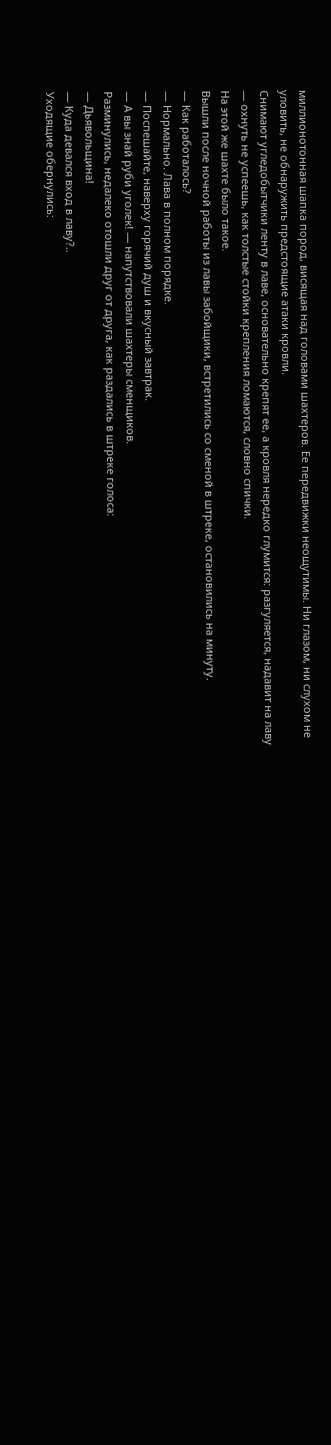миллионотонная шапка пород, висящая над головами шахтеров. Ее передвижки неощутимы. Ни глазом, ни слухом не уловить, не обнаружить предстоящие атаки кровли.
Снимают угледобытчики ленту в лаве, основательно крепят ее, а кровля нередко глумится: разгуляется, надавит на лаву — охнуть не успеешь, как толстые стойки крепления ломаются, словно спички.
На этой же шахте было такое.
Вышли после ночной работы из лавы забойщики, встретились со сменой в штреке, остановились на минуту.
— Как работалось?
— Нормально. Лава в полном порядке.
— Поспешайте, наверху горячий душ и вкусный завтрак.
— А вы знай руби уголек! — напутствовали шахтеры сменщиков.
Разминулись, недалеко отошли друг от друга, как раздались в штреке голоса:
— Дьявольщина!
— Куда девался вход в лаву?..
Уходящие обернулись: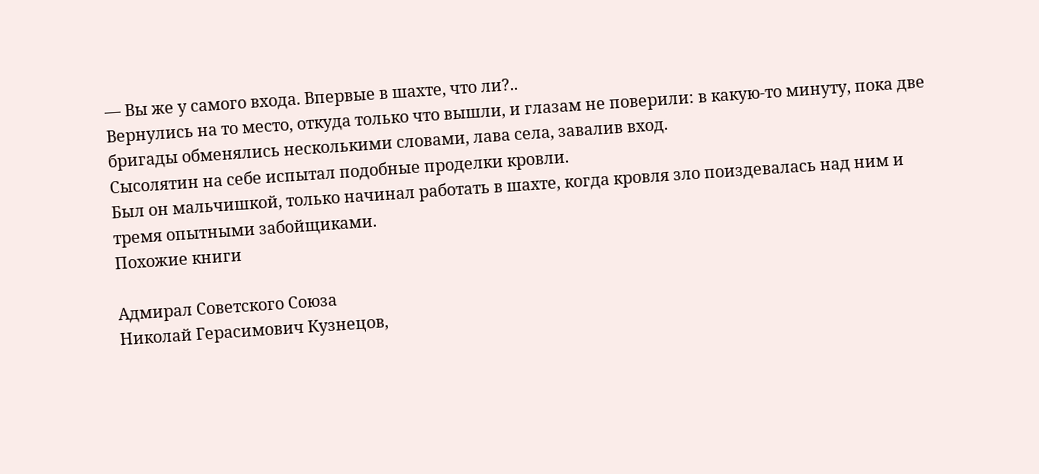— Вы же у самого входа. Впервые в шахте, что ли?..
Вернулись на то место, откуда только что вышли, и глазам не поверили: в какую-то минуту, пока две бригады обменялись несколькими словами, лава села, завалив вход.
Сысолятин на себе испытал подобные проделки кровли.
Был он мальчишкой, только начинал работать в шахте, когда кровля зло поиздевалась над ним и тремя опытными забойщиками.
Похожие книги

Адмирал Советского Союза
Николай Герасимович Кузнецов,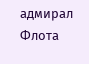адмирал Флота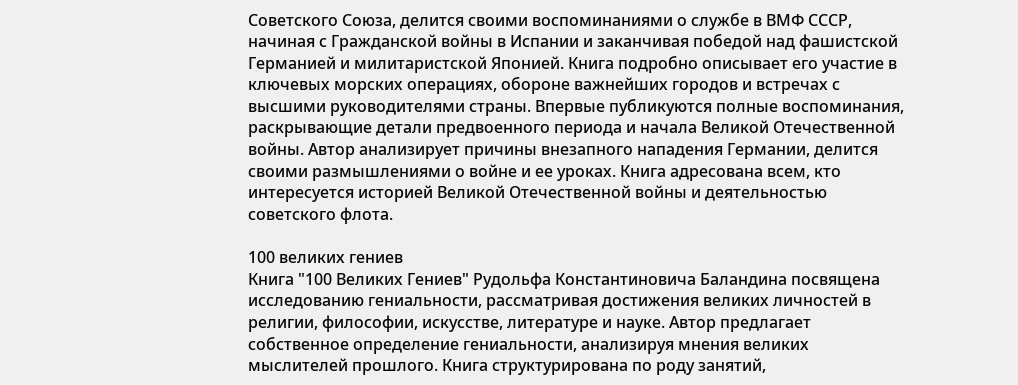Советского Союза, делится своими воспоминаниями о службе в ВМФ СССР, начиная с Гражданской войны в Испании и заканчивая победой над фашистской Германией и милитаристской Японией. Книга подробно описывает его участие в ключевых морских операциях, обороне важнейших городов и встречах с высшими руководителями страны. Впервые публикуются полные воспоминания, раскрывающие детали предвоенного периода и начала Великой Отечественной войны. Автор анализирует причины внезапного нападения Германии, делится своими размышлениями о войне и ее уроках. Книга адресована всем, кто интересуется историей Великой Отечественной войны и деятельностью советского флота.

100 великих гениев
Книга "100 Великих Гениев" Рудольфа Константиновича Баландина посвящена исследованию гениальности, рассматривая достижения великих личностей в религии, философии, искусстве, литературе и науке. Автор предлагает собственное определение гениальности, анализируя мнения великих мыслителей прошлого. Книга структурирована по роду занятий,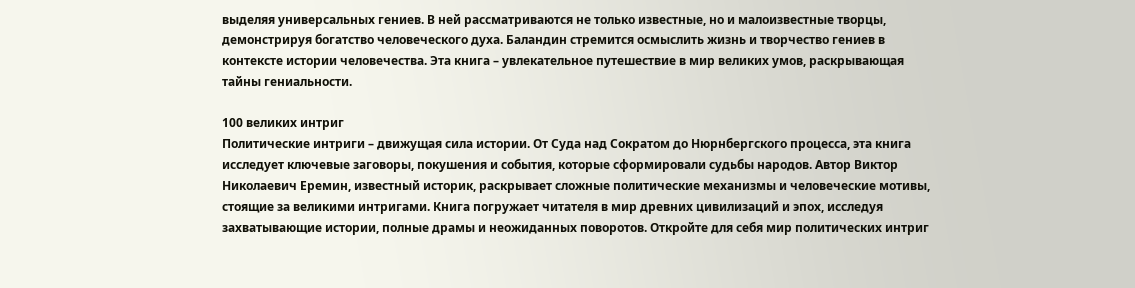выделяя универсальных гениев. В ней рассматриваются не только известные, но и малоизвестные творцы, демонстрируя богатство человеческого духа. Баландин стремится осмыслить жизнь и творчество гениев в контексте истории человечества. Эта книга – увлекательное путешествие в мир великих умов, раскрывающая тайны гениальности.

100 великих интриг
Политические интриги – движущая сила истории. От Суда над Сократом до Нюрнбергского процесса, эта книга исследует ключевые заговоры, покушения и события, которые сформировали судьбы народов. Автор Виктор Николаевич Еремин, известный историк, раскрывает сложные политические механизмы и человеческие мотивы, стоящие за великими интригами. Книга погружает читателя в мир древних цивилизаций и эпох, исследуя захватывающие истории, полные драмы и неожиданных поворотов. Откройте для себя мир политических интриг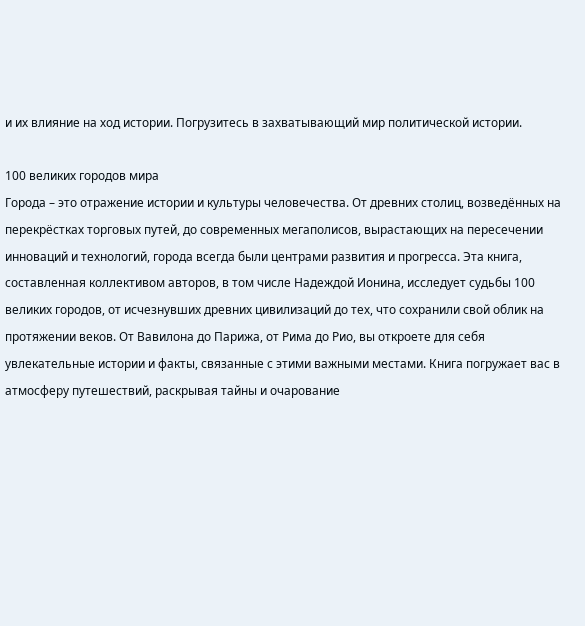и их влияние на ход истории. Погрузитесь в захватывающий мир политической истории.

100 великих городов мира
Города – это отражение истории и культуры человечества. От древних столиц, возведённых на перекрёстках торговых путей, до современных мегаполисов, вырастающих на пересечении инноваций и технологий, города всегда были центрами развития и прогресса. Эта книга, составленная коллективом авторов, в том числе Надеждой Ионина, исследует судьбы 100 великих городов, от исчезнувших древних цивилизаций до тех, что сохранили свой облик на протяжении веков. От Вавилона до Парижа, от Рима до Рио, вы откроете для себя увлекательные истории и факты, связанные с этими важными местами. Книга погружает вас в атмосферу путешествий, раскрывая тайны и очарование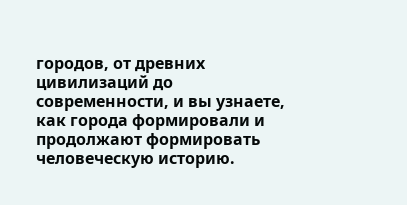городов, от древних цивилизаций до современности, и вы узнаете, как города формировали и продолжают формировать человеческую историю.